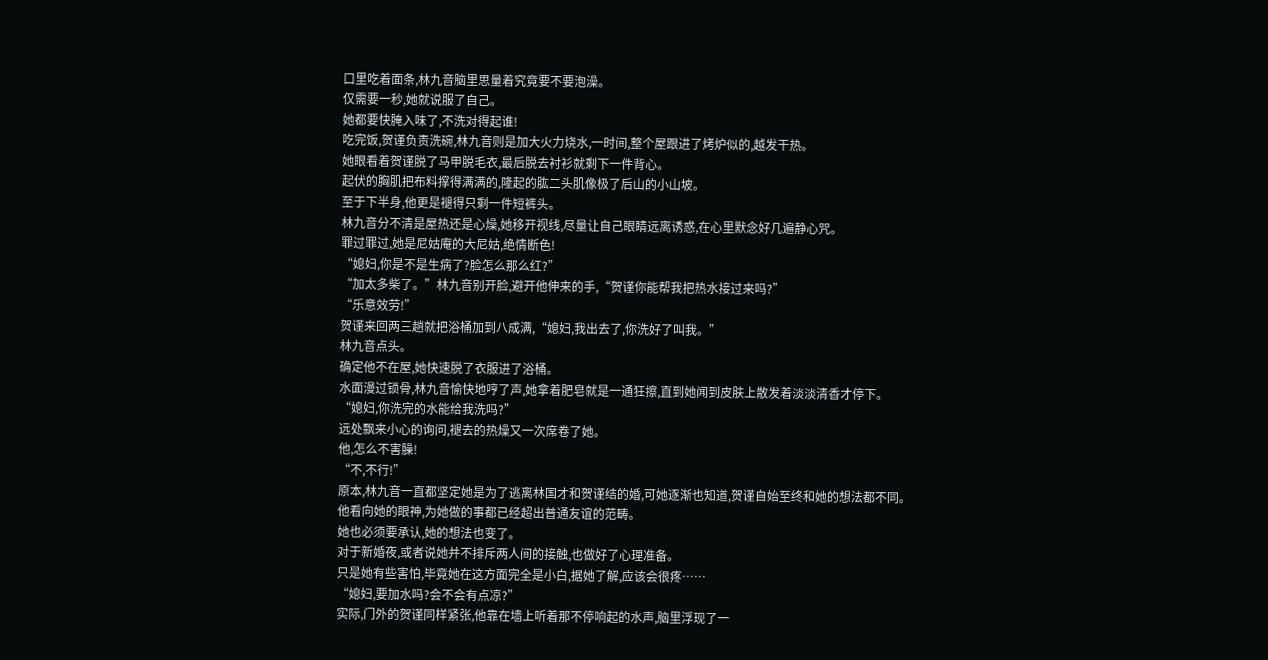口里吃着面条,林九音脑里思量着究竟要不要泡澡。
仅需要一秒,她就说服了自己。
她都要快腌入味了,不洗对得起谁!
吃完饭,贺谨负责洗碗,林九音则是加大火力烧水,一时间,整个屋跟进了烤炉似的,越发干热。
她眼看着贺谨脱了马甲脱毛衣,最后脱去衬衫就剩下一件背心。
起伏的胸肌把布料撑得满满的,隆起的肱二头肌像极了后山的小山坡。
至于下半身,他更是褪得只剩一件短裤头。
林九音分不清是屋热还是心燥,她移开视线,尽量让自己眼睛远离诱惑,在心里默念好几遍静心咒。
罪过罪过,她是尼姑庵的大尼姑,绝情断色!
“媳妇,你是不是生病了?脸怎么那么红?”
“加太多柴了。”林九音别开脸,避开他伸来的手,“贺谨你能帮我把热水接过来吗?”
“乐意效劳!”
贺谨来回两三趟就把浴桶加到八成满,“媳妇,我出去了,你洗好了叫我。”
林九音点头。
确定他不在屋,她快速脱了衣服进了浴桶。
水面漫过锁骨,林九音愉快地哼了声,她拿着肥皂就是一通狂擦,直到她闻到皮肤上散发着淡淡清香才停下。
“媳妇,你洗完的水能给我洗吗?”
远处飘来小心的询问,褪去的热燥又一次席卷了她。
他,怎么不害臊!
“不,不行!”
原本,林九音一直都坚定她是为了逃离林国才和贺谨结的婚,可她逐渐也知道,贺谨自始至终和她的想法都不同。
他看向她的眼神,为她做的事都已经超出普通友谊的范畴。
她也必须要承认,她的想法也变了。
对于新婚夜,或者说她并不排斥两人间的接触,也做好了心理准备。
只是她有些害怕,毕竟她在这方面完全是小白,据她了解,应该会很疼……
“媳妇,要加水吗?会不会有点凉?”
实际,门外的贺谨同样紧张,他靠在墙上听着那不停响起的水声,脑里浮现了一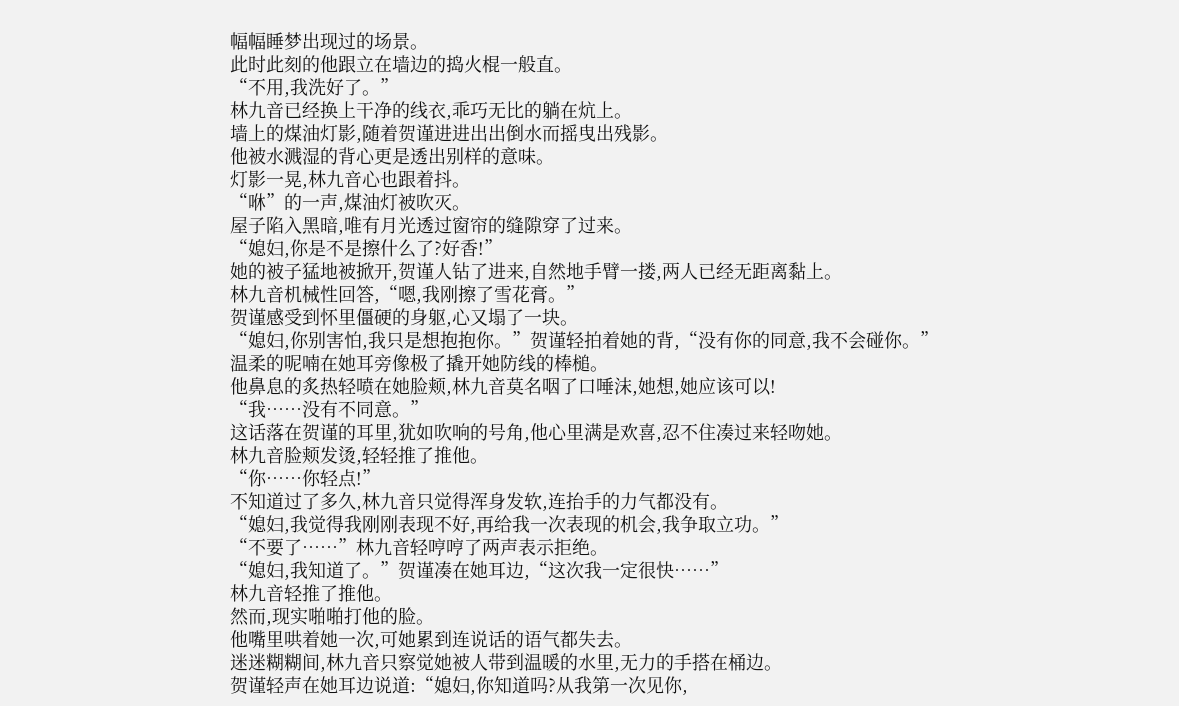幅幅睡梦出现过的场景。
此时此刻的他跟立在墙边的捣火棍一般直。
“不用,我洗好了。”
林九音已经换上干净的线衣,乖巧无比的躺在炕上。
墙上的煤油灯影,随着贺谨进进出出倒水而摇曳出残影。
他被水溅湿的背心更是透出别样的意味。
灯影一晃,林九音心也跟着抖。
“咻”的一声,煤油灯被吹灭。
屋子陷入黑暗,唯有月光透过窗帘的缝隙穿了过来。
“媳妇,你是不是擦什么了?好香!”
她的被子猛地被掀开,贺谨人钻了进来,自然地手臂一搂,两人已经无距离黏上。
林九音机械性回答,“嗯,我刚擦了雪花膏。”
贺谨感受到怀里僵硬的身躯,心又塌了一块。
“媳妇,你别害怕,我只是想抱抱你。”贺谨轻拍着她的背,“没有你的同意,我不会碰你。”
温柔的呢喃在她耳旁像极了撬开她防线的棒槌。
他鼻息的炙热轻喷在她脸颊,林九音莫名咽了口唾沫,她想,她应该可以!
“我……没有不同意。”
这话落在贺谨的耳里,犹如吹响的号角,他心里满是欢喜,忍不住凑过来轻吻她。
林九音脸颊发烫,轻轻推了推他。
“你……你轻点!”
不知道过了多久,林九音只觉得浑身发软,连抬手的力气都没有。
“媳妇,我觉得我刚刚表现不好,再给我一次表现的机会,我争取立功。”
“不要了……”林九音轻哼哼了两声表示拒绝。
“媳妇,我知道了。”贺谨凑在她耳边,“这次我一定很快……”
林九音轻推了推他。
然而,现实啪啪打他的脸。
他嘴里哄着她一次,可她累到连说话的语气都失去。
迷迷糊糊间,林九音只察觉她被人带到温暖的水里,无力的手搭在桶边。
贺谨轻声在她耳边说道:“媳妇,你知道吗?从我第一次见你,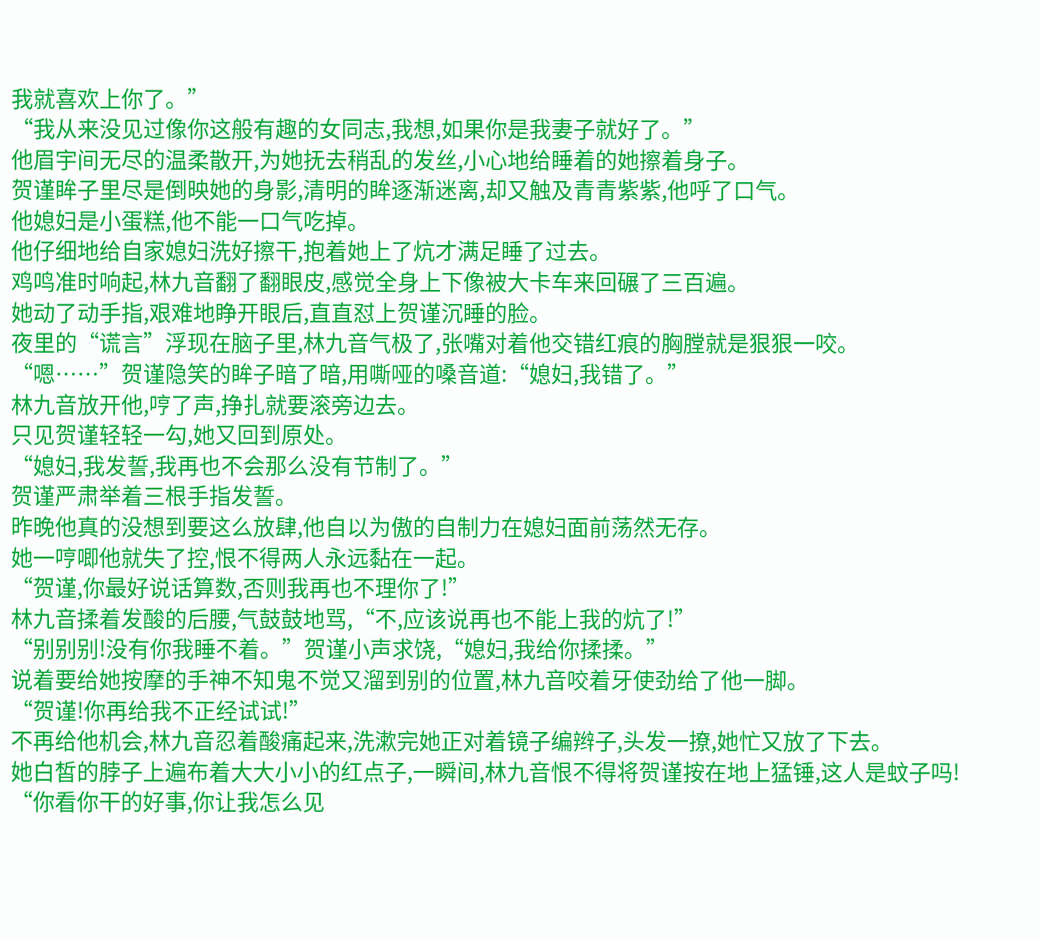我就喜欢上你了。”
“我从来没见过像你这般有趣的女同志,我想,如果你是我妻子就好了。”
他眉宇间无尽的温柔散开,为她抚去稍乱的发丝,小心地给睡着的她擦着身子。
贺谨眸子里尽是倒映她的身影,清明的眸逐渐迷离,却又触及青青紫紫,他呼了口气。
他媳妇是小蛋糕,他不能一口气吃掉。
他仔细地给自家媳妇洗好擦干,抱着她上了炕才满足睡了过去。
鸡鸣准时响起,林九音翻了翻眼皮,感觉全身上下像被大卡车来回碾了三百遍。
她动了动手指,艰难地睁开眼后,直直怼上贺谨沉睡的脸。
夜里的“谎言”浮现在脑子里,林九音气极了,张嘴对着他交错红痕的胸膛就是狠狠一咬。
“嗯……”贺谨隐笑的眸子暗了暗,用嘶哑的嗓音道:“媳妇,我错了。”
林九音放开他,哼了声,挣扎就要滚旁边去。
只见贺谨轻轻一勾,她又回到原处。
“媳妇,我发誓,我再也不会那么没有节制了。”
贺谨严肃举着三根手指发誓。
昨晚他真的没想到要这么放肆,他自以为傲的自制力在媳妇面前荡然无存。
她一哼唧他就失了控,恨不得两人永远黏在一起。
“贺谨,你最好说话算数,否则我再也不理你了!”
林九音揉着发酸的后腰,气鼓鼓地骂,“不,应该说再也不能上我的炕了!”
“别别别!没有你我睡不着。”贺谨小声求饶,“媳妇,我给你揉揉。”
说着要给她按摩的手神不知鬼不觉又溜到别的位置,林九音咬着牙使劲给了他一脚。
“贺谨!你再给我不正经试试!”
不再给他机会,林九音忍着酸痛起来,洗漱完她正对着镜子编辫子,头发一撩,她忙又放了下去。
她白皙的脖子上遍布着大大小小的红点子,一瞬间,林九音恨不得将贺谨按在地上猛锤,这人是蚊子吗!
“你看你干的好事,你让我怎么见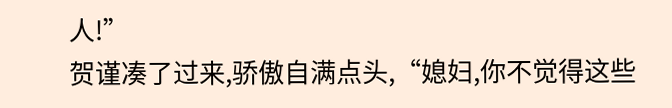人!”
贺谨凑了过来,骄傲自满点头,“媳妇,你不觉得这些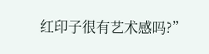红印子很有艺术感吗?”